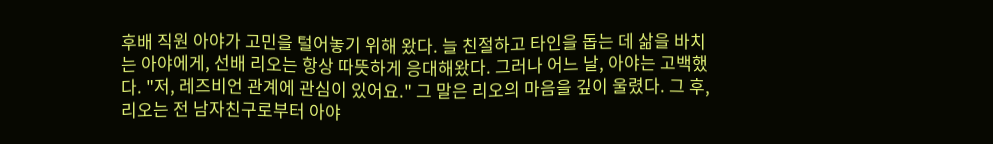후배 직원 아야가 고민을 털어놓기 위해 왔다. 늘 친절하고 타인을 돕는 데 삶을 바치는 아야에게, 선배 리오는 항상 따뜻하게 응대해왔다. 그러나 어느 날, 아야는 고백했다. "저, 레즈비언 관계에 관심이 있어요." 그 말은 리오의 마음을 깊이 울렸다. 그 후, 리오는 전 남자친구로부터 아야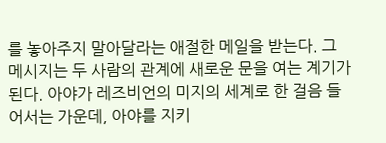를 놓아주지 말아달라는 애절한 메일을 받는다. 그 메시지는 두 사람의 관계에 새로운 문을 여는 계기가 된다. 아야가 레즈비언의 미지의 세계로 한 걸음 들어서는 가운데, 아야를 지키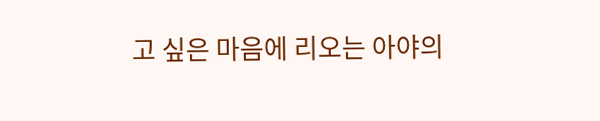고 싶은 마음에 리오는 아야의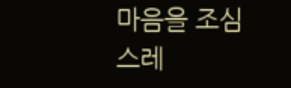마음을 조심스레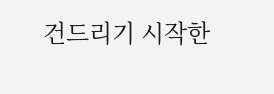건드리기 시작한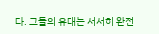다. 그들의 유대는 서서히 완전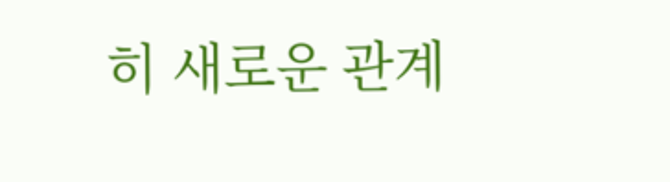히 새로운 관계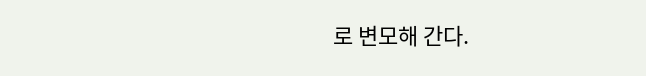로 변모해 간다.